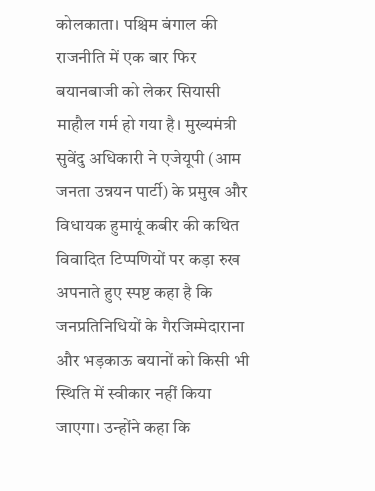कोलकाता। पश्चिम बंगाल की राजनीति में एक बार फिर बयानबाजी को लेकर सियासी माहौल गर्म हो गया है। मुख्यमंत्री सुवेंदु अधिकारी ने एजेयूपी (आम जनता उन्नयन पार्टी) के प्रमुख और विधायक हुमायूं कबीर की कथित विवादित टिप्पणियों पर कड़ा रुख अपनाते हुए स्पष्ट कहा है कि जनप्रतिनिधियों के गैरजिम्मेदाराना और भड़काऊ बयानों को किसी भी स्थिति में स्वीकार नहीं किया जाएगा। उन्होंने कहा कि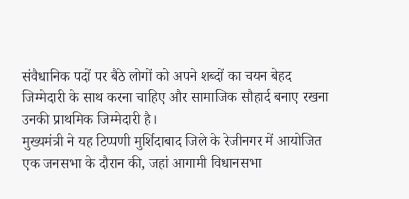संवैधानिक पदों पर बैठे लोगों को अपने शब्दों का चयन बेहद जिम्मेदारी के साथ करना चाहिए और सामाजिक सौहार्द बनाए रखना उनकी प्राथमिक जिम्मेदारी है।
मुख्यमंत्री ने यह टिप्पणी मुर्शिदाबाद जिले के रेजीनगर में आयोजित एक जनसभा के दौरान की, जहां आगामी विधानसभा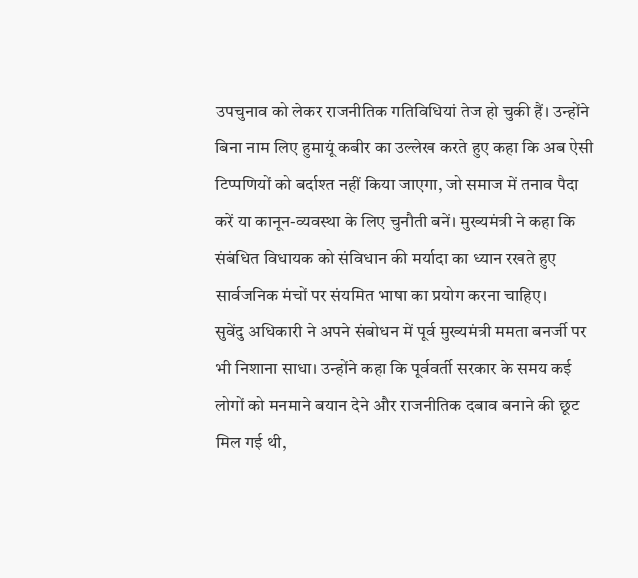उपचुनाव को लेकर राजनीतिक गतिविधियां तेज हो चुकी हैं। उन्होंने बिना नाम लिए हुमायूं कबीर का उल्लेख करते हुए कहा कि अब ऐसी टिप्पणियों को बर्दाश्त नहीं किया जाएगा, जो समाज में तनाव पैदा करें या कानून-व्यवस्था के लिए चुनौती बनें। मुख्यमंत्री ने कहा कि संबंधित विधायक को संविधान की मर्यादा का ध्यान रखते हुए सार्वजनिक मंचों पर संयमित भाषा का प्रयोग करना चाहिए।
सुवेंदु अधिकारी ने अपने संबोधन में पूर्व मुख्यमंत्री ममता बनर्जी पर भी निशाना साधा। उन्होंने कहा कि पूर्ववर्ती सरकार के समय कई लोगों को मनमाने बयान देने और राजनीतिक दबाव बनाने की छूट मिल गई थी,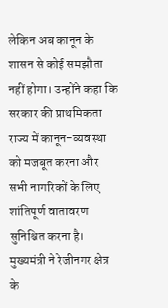लेकिन अब कानून के शासन से कोई समझौता नहीं होगा। उन्होंने कहा कि सरकार की प्राथमिकता राज्य में कानून-व्यवस्था को मजबूत करना और सभी नागरिकों के लिए शांतिपूर्ण वातावरण सुनिश्चित करना है।
मुख्यमंत्री ने रेजीनगर क्षेत्र के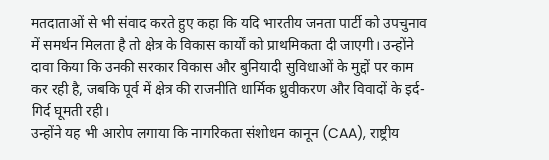मतदाताओं से भी संवाद करते हुए कहा कि यदि भारतीय जनता पार्टी को उपचुनाव में समर्थन मिलता है तो क्षेत्र के विकास कार्यों को प्राथमिकता दी जाएगी। उन्होंने दावा किया कि उनकी सरकार विकास और बुनियादी सुविधाओं के मुद्दों पर काम कर रही है, जबकि पूर्व में क्षेत्र की राजनीति धार्मिक ध्रुवीकरण और विवादों के इर्द-गिर्द घूमती रही।
उन्होंने यह भी आरोप लगाया कि नागरिकता संशोधन कानून (CAA), राष्ट्रीय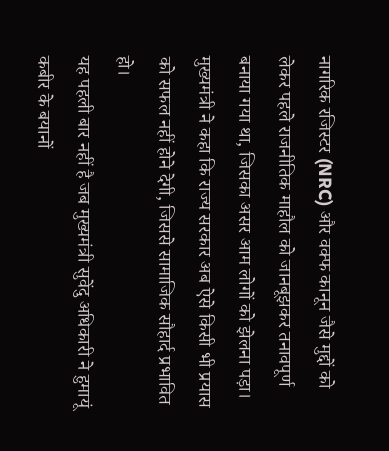नागरिक रजिस्टर (NRC) और वक्फ कानून जैसे मुद्दों को लेकर पहले राजनीतिक माहौल को जानबूझकर तनावपूर्ण बनाया गया था, जिसका असर आम लोगों को झेलना पड़ा। मुख्यमंत्री ने कहा कि राज्य सरकार अब ऐसे किसी भी प्रयास को सफल नहीं होने देगी, जिससे सामाजिक सौहार्द प्रभावित हो।
यह पहली बार नहीं है जब मुख्यमंत्री सुवेंदु अधिकारी ने हुमायूं कबीर के बयानों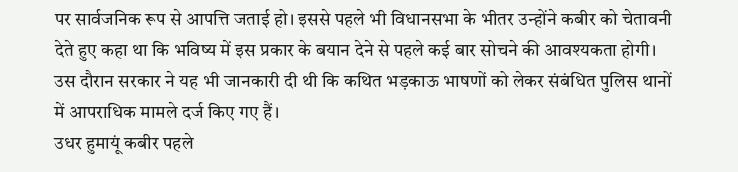पर सार्वजनिक रूप से आपत्ति जताई हो। इससे पहले भी विधानसभा के भीतर उन्होंने कबीर को चेतावनी देते हुए कहा था कि भविष्य में इस प्रकार के बयान देने से पहले कई बार सोचने की आवश्यकता होगी। उस दौरान सरकार ने यह भी जानकारी दी थी कि कथित भड़काऊ भाषणों को लेकर संबंधित पुलिस थानों में आपराधिक मामले दर्ज किए गए हैं।
उधर हुमायूं कबीर पहले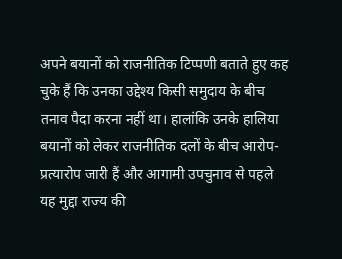अपने बयानों को राजनीतिक टिप्पणी बताते हुए कह चुके हैं कि उनका उद्देश्य किसी समुदाय के बीच तनाव पैदा करना नहीं था। हालांकि उनके हालिया बयानों को लेकर राजनीतिक दलों के बीच आरोप-प्रत्यारोप जारी हैं और आगामी उपचुनाव से पहले यह मुद्दा राज्य की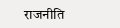राजनीति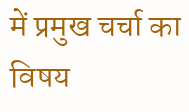में प्रमुख चर्चा का विषय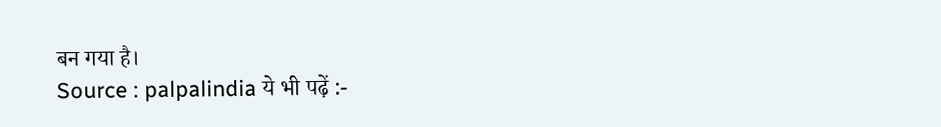बन गया है।
Source : palpalindia ये भी पढ़ें :-